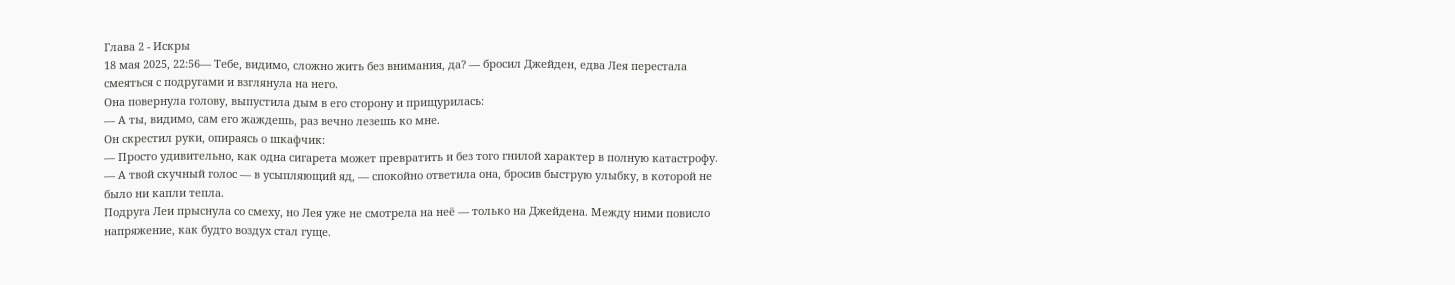Глава 2 - Искры
18 мая 2025, 22:56— Тебе, видимо, сложно жить без внимания, да? — бросил Джейден, едва Лея перестала смеяться с подругами и взглянула на него.
Она повернула голову, выпустила дым в его сторону и прищурилась:
— А ты, видимо, сам его жаждешь, раз вечно лезешь ко мне.
Он скрестил руки, опираясь о шкафчик:
— Просто удивительно, как одна сигарета может превратить и без того гнилой характер в полную катастрофу.
— А твой скучный голос — в усыпляющий яд, — спокойно ответила она, бросив быструю улыбку, в которой не было ни капли тепла.
Подруга Леи прыснула со смеху, но Лея уже не смотрела на неё — только на Джейдена. Между ними повисло напряжение, как будто воздух стал гуще.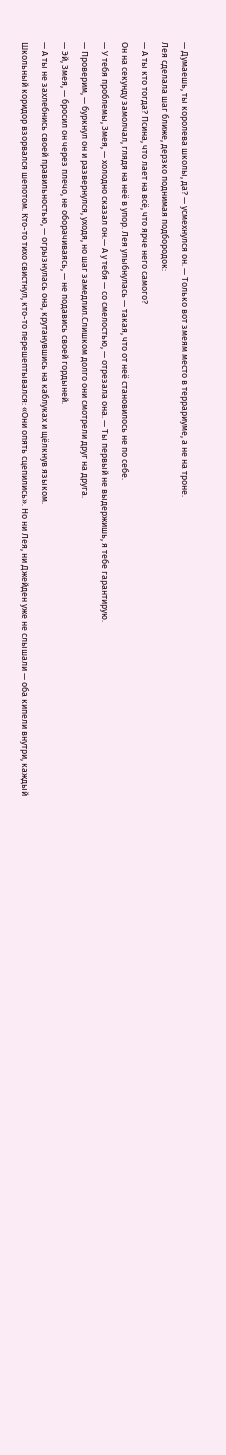— Думаешь, ты королева школы, да? — усмехнулся он. — Только вот змеям место в террариуме, а не на троне.
Лея сделала шаг ближе, дерзко поднимая подбородок:
— А ты кто тогда? Псина, что лает на всё, что ярче него самого?
Он на секунду замолчал, глядя на неё в упор. Лея улыбнулась — такая, что от неё становилось не по себе.
— У тебя проблемы, Змея, — холодно сказал он.— А у тебя — со смелостью, — отрезала она. — Ты первый не выдержишь, я тебе гарантирую.
— Проверим, — буркнул он и развернулся, уходя, но шаг замедлил.Слишком долго они смотрели друг на друга.
— Эй, Змея, — бросил он через плечо, не оборачиваясь, — не подавись своей гордыней.
— А ты не захлебнись своей правильностью, — огрызнулась она, крутанувшись на каблуках и щёлкнув языком.
Школьный коридор взорвался шепотом. Кто-то тихо свистнул, кто-то перешептывался: «Они опять сцепились». Но ни Лея, ни Джейден уже не слышали — оба кипели внутри, каждый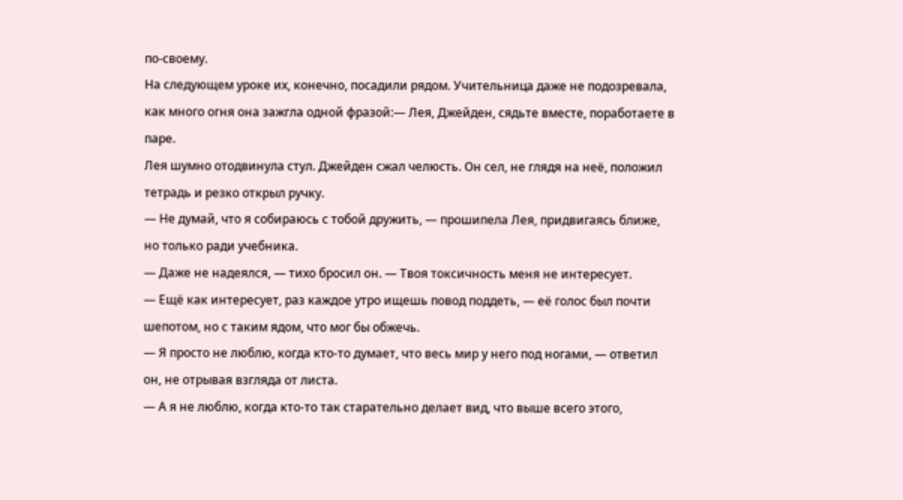по-своему.
На следующем уроке их, конечно, посадили рядом. Учительница даже не подозревала, как много огня она зажгла одной фразой:— Лея, Джейден, сядьте вместе, поработаете в паре.
Лея шумно отодвинула стул. Джейден сжал челюсть. Он сел, не глядя на неё, положил тетрадь и резко открыл ручку.
— Не думай, что я собираюсь с тобой дружить, — прошипела Лея, придвигаясь ближе, но только ради учебника.
— Даже не надеялся, — тихо бросил он. — Твоя токсичность меня не интересует.
— Ещё как интересует, раз каждое утро ищешь повод поддеть, — её голос был почти шепотом, но с таким ядом, что мог бы обжечь.
— Я просто не люблю, когда кто-то думает, что весь мир у него под ногами, — ответил он, не отрывая взгляда от листа.
— А я не люблю, когда кто-то так старательно делает вид, что выше всего этого,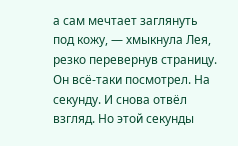а сам мечтает заглянуть под кожу, — хмыкнула Лея, резко перевернув страницу.
Он всё-таки посмотрел. На секунду. И снова отвёл взгляд. Но этой секунды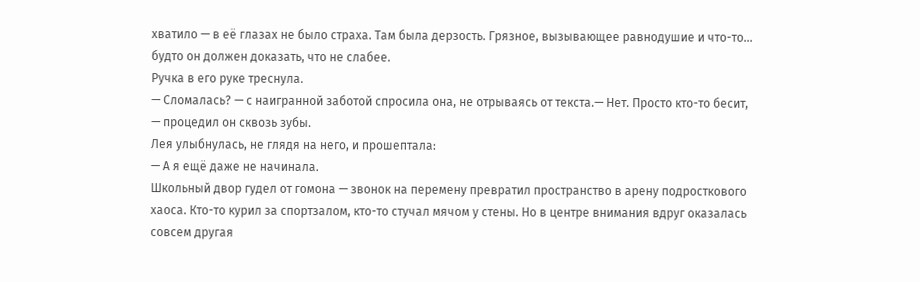хватило — в её глазах не было страха. Там была дерзость. Грязное, вызывающее равнодушие и что-то... будто он должен доказать, что не слабее.
Ручка в его руке треснула.
— Сломалась? — с наигранной заботой спросила она, не отрываясь от текста.— Нет. Просто кто-то бесит, — процедил он сквозь зубы.
Лея улыбнулась, не глядя на него, и прошептала:
— А я ещё даже не начинала.
Школьный двор гудел от гомона — звонок на перемену превратил пространство в арену подросткового хаоса. Кто-то курил за спортзалом, кто-то стучал мячом у стены. Но в центре внимания вдруг оказалась совсем другая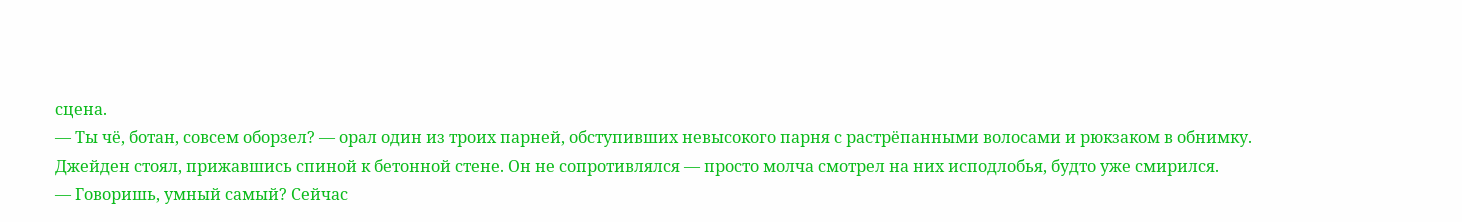сцена.
— Ты чё, ботан, совсем оборзел? — орал один из троих парней, обступивших невысокого парня с растрёпанными волосами и рюкзаком в обнимку.
Джейден стоял, прижавшись спиной к бетонной стене. Он не сопротивлялся — просто молча смотрел на них исподлобья, будто уже смирился.
— Говоришь, умный самый? Сейчас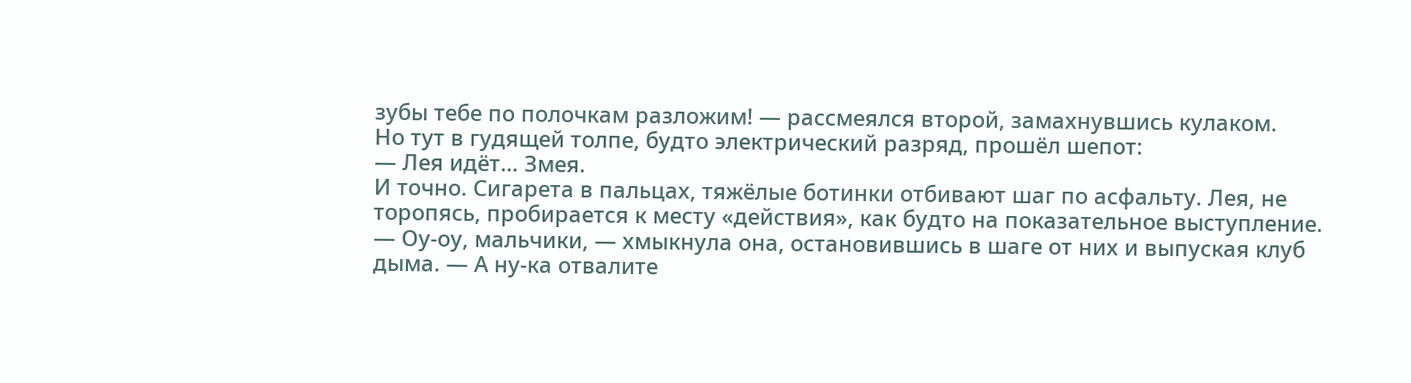зубы тебе по полочкам разложим! — рассмеялся второй, замахнувшись кулаком.
Но тут в гудящей толпе, будто электрический разряд, прошёл шепот:
— Лея идёт… Змея.
И точно. Сигарета в пальцах, тяжёлые ботинки отбивают шаг по асфальту. Лея, не торопясь, пробирается к месту «действия», как будто на показательное выступление.
— Оу-оу, мальчики, — хмыкнула она, остановившись в шаге от них и выпуская клуб дыма. — А ну-ка отвалите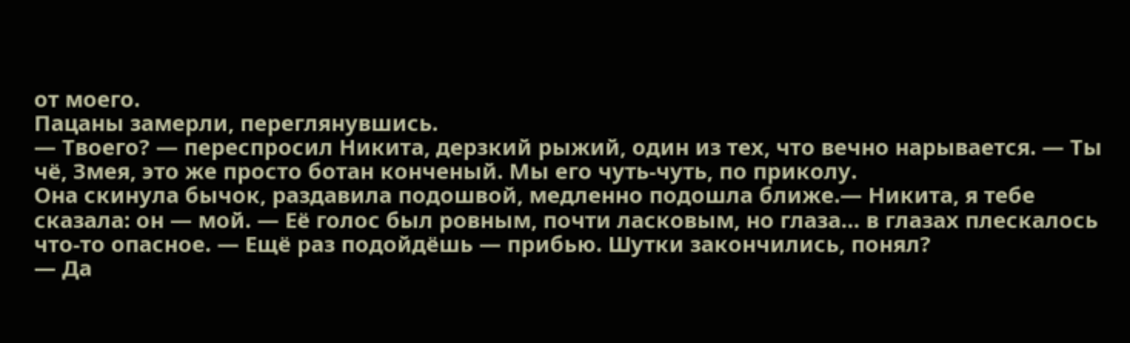от моего.
Пацаны замерли, переглянувшись.
— Твоего? — переспросил Никита, дерзкий рыжий, один из тех, что вечно нарывается. — Ты чё, Змея, это же просто ботан конченый. Мы его чуть-чуть, по приколу.
Она скинула бычок, раздавила подошвой, медленно подошла ближе.— Никита, я тебе сказала: он — мой. — Её голос был ровным, почти ласковым, но глаза… в глазах плескалось что-то опасное. — Ещё раз подойдёшь — прибью. Шутки закончились, понял?
— Да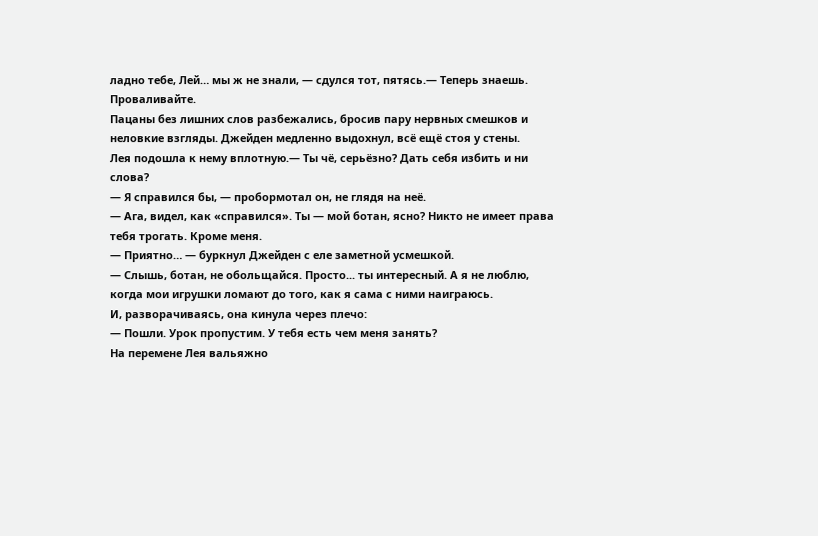ладно тебе, Лей… мы ж не знали, — сдулся тот, пятясь.— Теперь знаешь. Проваливайте.
Пацаны без лишних слов разбежались, бросив пару нервных смешков и неловкие взгляды. Джейден медленно выдохнул, всё ещё стоя у стены.
Лея подошла к нему вплотную.— Ты чё, серьёзно? Дать себя избить и ни слова?
— Я справился бы, — пробормотал он, не глядя на неё.
— Ага, видел, как «справился». Ты — мой ботан, ясно? Никто не имеет права тебя трогать. Кроме меня.
— Приятно… — буркнул Джейден с еле заметной усмешкой.
— Слышь, ботан, не обольщайся. Просто... ты интересный. А я не люблю, когда мои игрушки ломают до того, как я сама с ними наиграюсь.
И, разворачиваясь, она кинула через плечо:
— Пошли. Урок пропустим. У тебя есть чем меня занять?
На перемене Лея вальяжно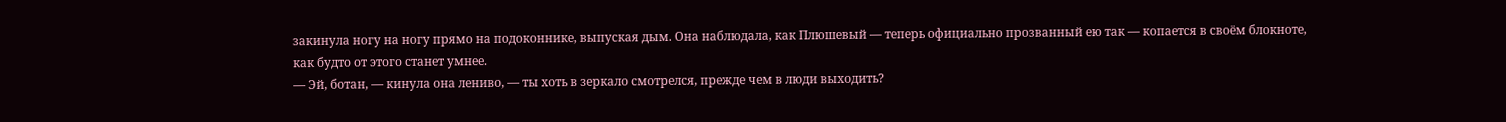закинула ногу на ногу прямо на подоконнике, выпуская дым. Она наблюдала, как Плюшевый — теперь официально прозванный ею так — копается в своём блокноте, как будто от этого станет умнее.
— Эй, ботан, — кинула она лениво, — ты хоть в зеркало смотрелся, прежде чем в люди выходить?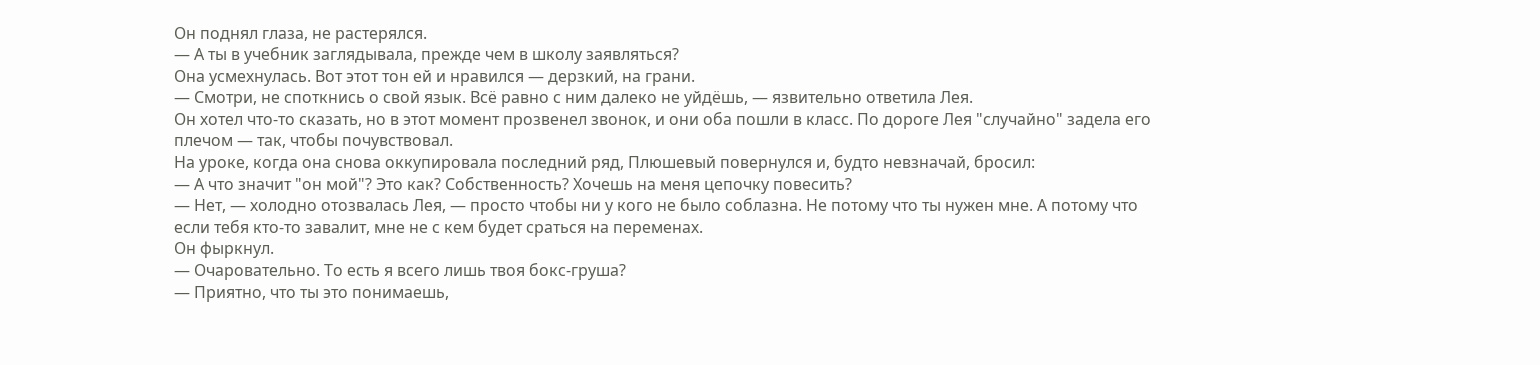Он поднял глаза, не растерялся.
— А ты в учебник заглядывала, прежде чем в школу заявляться?
Она усмехнулась. Вот этот тон ей и нравился — дерзкий, на грани.
— Смотри, не споткнись о свой язык. Всё равно с ним далеко не уйдёшь, — язвительно ответила Лея.
Он хотел что-то сказать, но в этот момент прозвенел звонок, и они оба пошли в класс. По дороге Лея "случайно" задела его плечом — так, чтобы почувствовал.
На уроке, когда она снова оккупировала последний ряд, Плюшевый повернулся и, будто невзначай, бросил:
— А что значит "он мой"? Это как? Собственность? Хочешь на меня цепочку повесить?
— Нет, — холодно отозвалась Лея, — просто чтобы ни у кого не было соблазна. Не потому что ты нужен мне. А потому что если тебя кто-то завалит, мне не с кем будет сраться на переменах.
Он фыркнул.
— Очаровательно. То есть я всего лишь твоя бокс-груша?
— Приятно, что ты это понимаешь,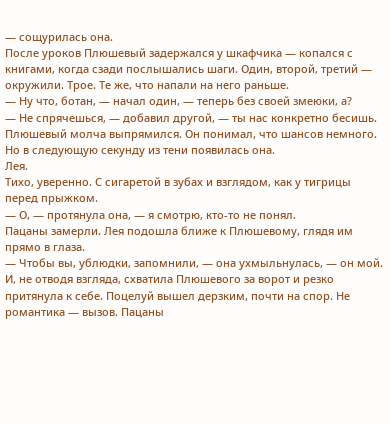— сощурилась она.
После уроков Плюшевый задержался у шкафчика — копался с книгами, когда сзади послышались шаги. Один, второй, третий — окружили. Трое. Те же, что напали на него раньше.
— Ну что, ботан, — начал один, — теперь без своей змеюки, а?
— Не спрячешься, — добавил другой, — ты нас конкретно бесишь.
Плюшевый молча выпрямился. Он понимал, что шансов немного. Но в следующую секунду из тени появилась она.
Лея.
Тихо, уверенно. С сигаретой в зубах и взглядом, как у тигрицы перед прыжком.
— О, — протянула она, — я смотрю, кто-то не понял.
Пацаны замерли. Лея подошла ближе к Плюшевому, глядя им прямо в глаза.
— Чтобы вы, ублюдки, запомнили, — она ухмыльнулась, — он мой.
И, не отводя взгляда, схватила Плюшевого за ворот и резко притянула к себе. Поцелуй вышел дерзким, почти на спор. Не романтика — вызов. Пацаны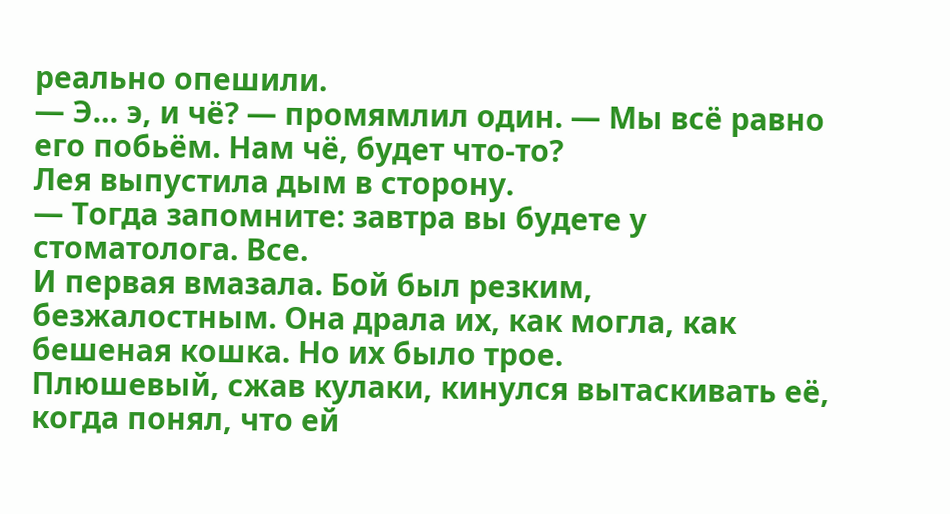реально опешили.
— Э… э, и чё? — промямлил один. — Мы всё равно его побьём. Нам чё, будет что-то?
Лея выпустила дым в сторону.
— Тогда запомните: завтра вы будете у стоматолога. Все.
И первая вмазала. Бой был резким, безжалостным. Она драла их, как могла, как бешеная кошка. Но их было трое.
Плюшевый, сжав кулаки, кинулся вытаскивать её, когда понял, что ей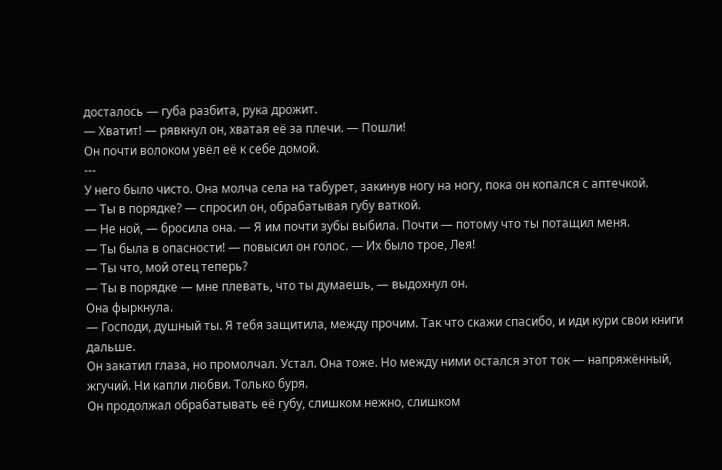досталось — губа разбита, рука дрожит.
— Хватит! — рявкнул он, хватая её за плечи. — Пошли!
Он почти волоком увёл её к себе домой.
---
У него было чисто. Она молча села на табурет, закинув ногу на ногу, пока он копался с аптечкой.
— Ты в порядке? — спросил он, обрабатывая губу ваткой.
— Не ной, — бросила она. — Я им почти зубы выбила. Почти — потому что ты потащил меня.
— Ты была в опасности! — повысил он голос. — Их было трое, Лея!
— Ты что, мой отец теперь?
— Ты в порядке — мне плевать, что ты думаешь, — выдохнул он.
Она фыркнула.
— Господи, душный ты. Я тебя защитила, между прочим. Так что скажи спасибо, и иди кури свои книги дальше.
Он закатил глаза, но промолчал. Устал. Она тоже. Но между ними остался этот ток — напряжённый, жгучий. Ни капли любви. Только буря.
Он продолжал обрабатывать её губу, слишком нежно, слишком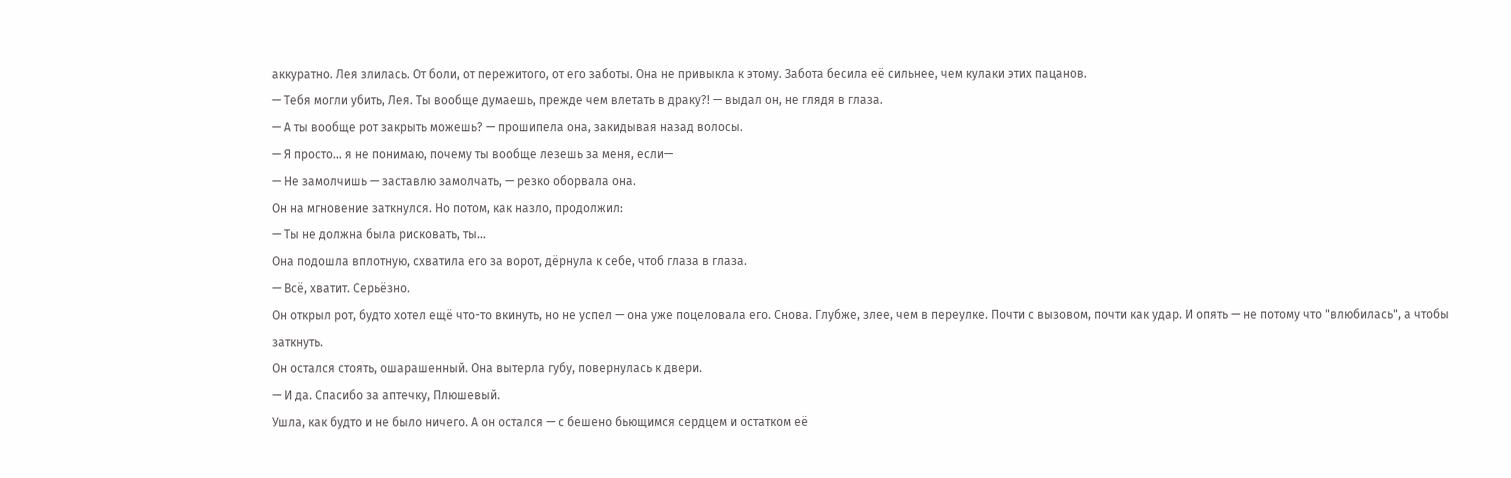аккуратно. Лея злилась. От боли, от пережитого, от его заботы. Она не привыкла к этому. Забота бесила её сильнее, чем кулаки этих пацанов.
— Тебя могли убить, Лея. Ты вообще думаешь, прежде чем влетать в драку?! — выдал он, не глядя в глаза.
— А ты вообще рот закрыть можешь? — прошипела она, закидывая назад волосы.
— Я просто... я не понимаю, почему ты вообще лезешь за меня, если—
— Не замолчишь — заставлю замолчать, — резко оборвала она.
Он на мгновение заткнулся. Но потом, как назло, продолжил:
— Ты не должна была рисковать, ты…
Она подошла вплотную, схватила его за ворот, дёрнула к себе, чтоб глаза в глаза.
— Всё, хватит. Серьёзно.
Он открыл рот, будто хотел ещё что-то вкинуть, но не успел — она уже поцеловала его. Снова. Глубже, злее, чем в переулке. Почти с вызовом, почти как удар. И опять — не потому что "влюбилась", а чтобы заткнуть.
Он остался стоять, ошарашенный. Она вытерла губу, повернулась к двери.
— И да. Спасибо за аптечку, Плюшевый.
Ушла, как будто и не было ничего. А он остался — с бешено бьющимся сердцем и остатком её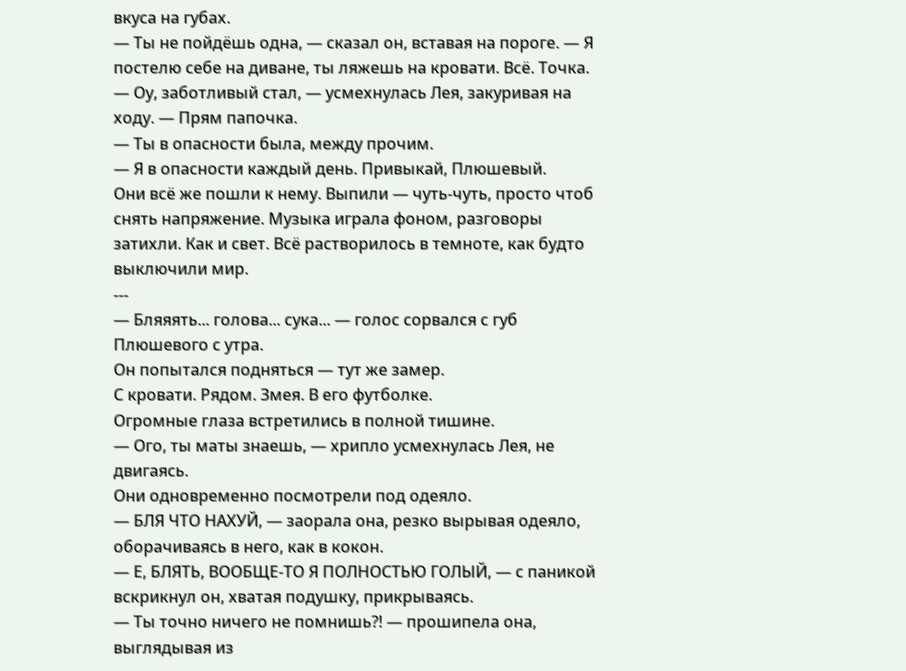вкуса на губах.
— Ты не пойдёшь одна, — сказал он, вставая на пороге. — Я постелю себе на диване, ты ляжешь на кровати. Всё. Точка.
— Оу, заботливый стал, — усмехнулась Лея, закуривая на ходу. — Прям папочка.
— Ты в опасности была, между прочим.
— Я в опасности каждый день. Привыкай, Плюшевый.
Они всё же пошли к нему. Выпили — чуть-чуть, просто чтоб снять напряжение. Музыка играла фоном, разговоры затихли. Как и свет. Всё растворилось в темноте, как будто выключили мир.
---
— Бляяять... голова... сука... — голос сорвался с губ Плюшевого с утра.
Он попытался подняться — тут же замер.
С кровати. Рядом. Змея. В его футболке.
Огромные глаза встретились в полной тишине.
— Ого, ты маты знаешь, — хрипло усмехнулась Лея, не двигаясь.
Они одновременно посмотрели под одеяло.
— БЛЯ ЧТО НАХУЙ, — заорала она, резко вырывая одеяло, оборачиваясь в него, как в кокон.
— Е, БЛЯТЬ, ВООБЩЕ-ТО Я ПОЛНОСТЬЮ ГОЛЫЙ, — с паникой вскрикнул он, хватая подушку, прикрываясь.
— Ты точно ничего не помнишь?! — прошипела она, выглядывая из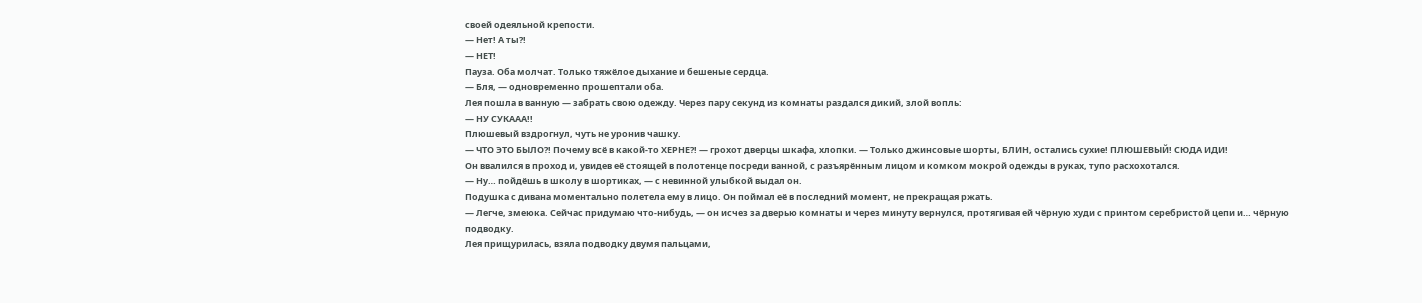своей одеяльной крепости.
— Нет! А ты?!
— НЕТ!
Пауза. Оба молчат. Только тяжёлое дыхание и бешеные сердца.
— Бля, — одновременно прошептали оба.
Лея пошла в ванную — забрать свою одежду. Через пару секунд из комнаты раздался дикий, злой вопль:
— НУ СУКААА!!
Плюшевый вздрогнул, чуть не уронив чашку.
— ЧТО ЭТО БЫЛО?! Почему всё в какой-то ХЕРНЕ?! — грохот дверцы шкафа, хлопки. — Только джинсовые шорты, БЛИН, остались сухие! ПЛЮШЕВЫЙ! СЮДА ИДИ!
Он ввалился в проход и, увидев её стоящей в полотенце посреди ванной, с разъярённым лицом и комком мокрой одежды в руках, тупо расхохотался.
— Ну… пойдёшь в школу в шортиках, — с невинной улыбкой выдал он.
Подушка с дивана моментально полетела ему в лицо. Он поймал её в последний момент, не прекращая ржать.
— Легче, змеюка. Сейчас придумаю что-нибудь, — он исчез за дверью комнаты и через минуту вернулся, протягивая ей чёрную худи с принтом серебристой цепи и… чёрную подводку.
Лея прищурилась, взяла подводку двумя пальцами,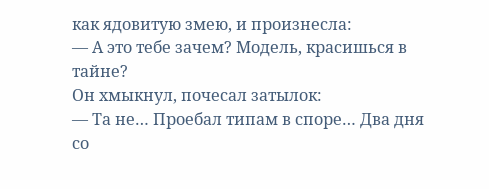как ядовитую змею, и произнесла:
— А это тебе зачем? Модель, красишься в тайне?
Он хмыкнул, почесал затылок:
— Та не… Проебал типам в споре… Два дня со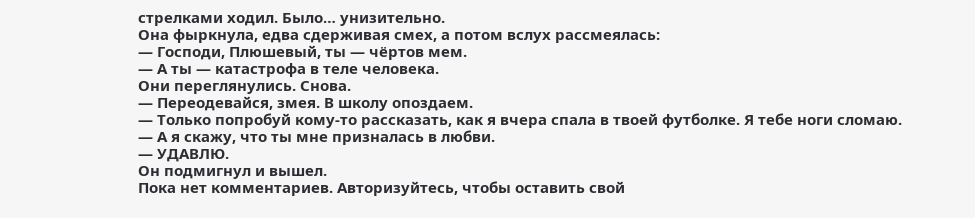стрелками ходил. Было… унизительно.
Она фыркнула, едва сдерживая смех, а потом вслух рассмеялась:
— Господи, Плюшевый, ты — чёртов мем.
— А ты — катастрофа в теле человека.
Они переглянулись. Снова.
— Переодевайся, змея. В школу опоздаем.
— Только попробуй кому-то рассказать, как я вчера спала в твоей футболке. Я тебе ноги сломаю.
— А я скажу, что ты мне призналась в любви.
— УДАВЛЮ.
Он подмигнул и вышел.
Пока нет комментариев. Авторизуйтесь, чтобы оставить свой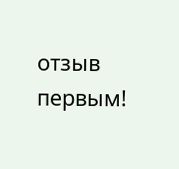отзыв первым!